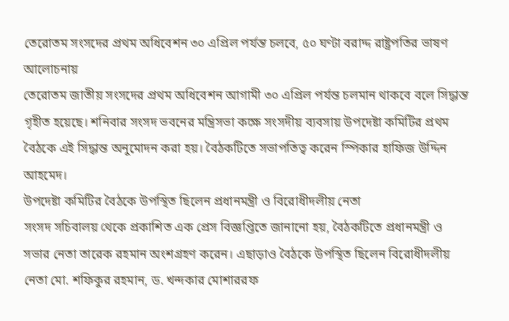তেরোতম সংসদের প্রথম অধিবেশন ৩০ এপ্রিল পর্যন্ত চলবে, ৫০ ঘণ্টা বরাদ্দ রাষ্ট্রপতির ভাষণ আলোচনায়
তেরোতম জাতীয় সংসদের প্রথম অধিবেশন আগামী ৩০ এপ্রিল পর্যন্ত চলমান থাকবে বলে সিদ্ধান্ত গৃহীত হয়েছে। শনিবার সংসদ ভবনের মন্ত্রিসভা কক্ষে সংসদীয় ব্যবসায় উপদেষ্টা কমিটির প্রথম বৈঠকে এই সিদ্ধান্ত অনুমোদন করা হয়। বৈঠকটিতে সভাপতিত্ব করেন স্পিকার হাফিজ উদ্দিন আহমেদ।
উপদেষ্টা কমিটির বৈঠকে উপস্থিত ছিলেন প্রধানমন্ত্রী ও বিরোধীদলীয় নেতা
সংসদ সচিবালয় থেকে প্রকাশিত এক প্রেস বিজ্ঞপ্তিতে জানানো হয়, বৈঠকটিতে প্রধানমন্ত্রী ও সভার নেতা তারেক রহমান অংশগ্রহণ করেন। এছাড়াও বৈঠকে উপস্থিত ছিলেন বিরোধীদলীয় নেতা মো. শফিকুর রহমান, ড. খন্দকার মোশাররফ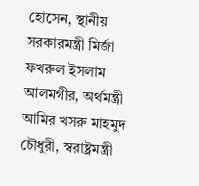হোসেন, স্থানীয় সরকারমন্ত্রী মির্জা ফখরুল ইসলাম আলমগীর, অর্থমন্ত্রী আমির খসরু মাহমুদ চৌধুরী, স্বরাষ্ট্রমন্ত্রী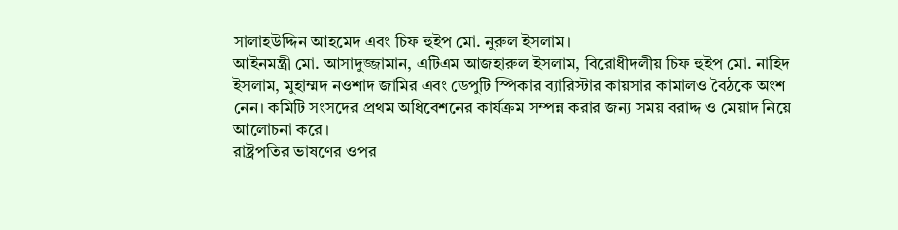সালাহউদ্দিন আহমেদ এবং চিফ হুইপ মো. নুরুল ইসলাম।
আইনমন্ত্রী মো. আসাদুজ্জামান, এটিএম আজহারুল ইসলাম, বিরোধীদলীয় চিফ হুইপ মো. নাহিদ ইসলাম, মুহাম্মদ নওশাদ জামির এবং ডেপুটি স্পিকার ব্যারিস্টার কায়সার কামালও বৈঠকে অংশ নেন। কমিটি সংসদের প্রথম অধিবেশনের কার্যক্রম সম্পন্ন করার জন্য সময় বরাদ্দ ও মেয়াদ নিয়ে আলোচনা করে।
রাষ্ট্রপতির ভাষণের ওপর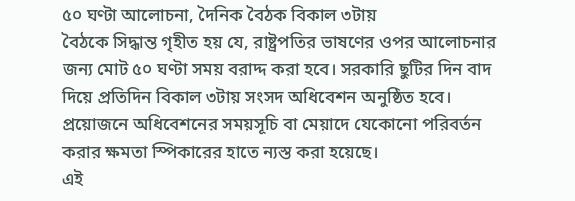৫০ ঘণ্টা আলোচনা, দৈনিক বৈঠক বিকাল ৩টায়
বৈঠকে সিদ্ধান্ত গৃহীত হয় যে, রাষ্ট্রপতির ভাষণের ওপর আলোচনার জন্য মোট ৫০ ঘণ্টা সময় বরাদ্দ করা হবে। সরকারি ছুটির দিন বাদ দিয়ে প্রতিদিন বিকাল ৩টায় সংসদ অধিবেশন অনুষ্ঠিত হবে। প্রয়োজনে অধিবেশনের সময়সূচি বা মেয়াদে যেকোনো পরিবর্তন করার ক্ষমতা স্পিকারের হাতে ন্যস্ত করা হয়েছে।
এই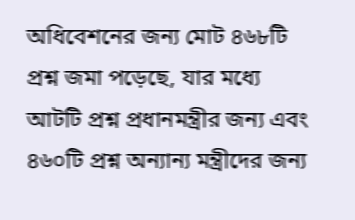অধিবেশনের জন্য মোট ৪৬৮টি প্রশ্ন জমা পড়েছে, যার মধ্যে আটটি প্রশ্ন প্রধানমন্ত্রীর জন্য এবং ৪৬০টি প্রশ্ন অন্যান্য মন্ত্রীদের জন্য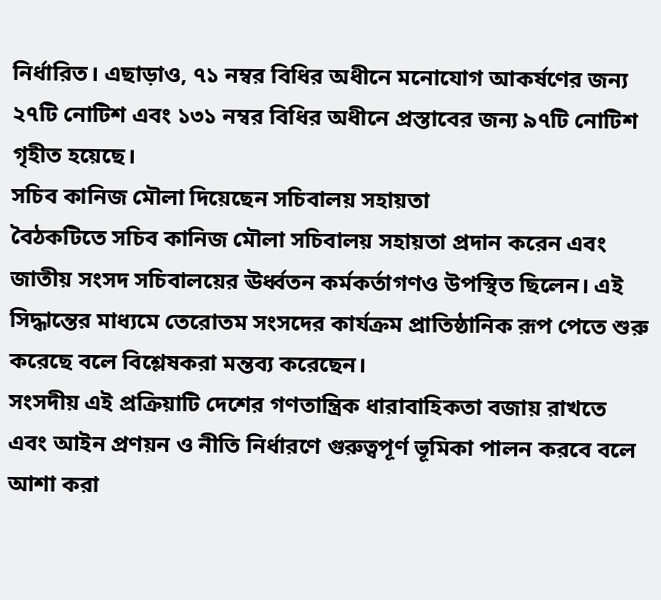নির্ধারিত। এছাড়াও, ৭১ নম্বর বিধির অধীনে মনোযোগ আকর্ষণের জন্য ২৭টি নোটিশ এবং ১৩১ নম্বর বিধির অধীনে প্রস্তাবের জন্য ৯৭টি নোটিশ গৃহীত হয়েছে।
সচিব কানিজ মৌলা দিয়েছেন সচিবালয় সহায়তা
বৈঠকটিতে সচিব কানিজ মৌলা সচিবালয় সহায়তা প্রদান করেন এবং জাতীয় সংসদ সচিবালয়ের ঊর্ধ্বতন কর্মকর্তাগণও উপস্থিত ছিলেন। এই সিদ্ধান্তের মাধ্যমে তেরোতম সংসদের কার্যক্রম প্রাতিষ্ঠানিক রূপ পেতে শুরু করেছে বলে বিশ্লেষকরা মন্তব্য করেছেন।
সংসদীয় এই প্রক্রিয়াটি দেশের গণতান্ত্রিক ধারাবাহিকতা বজায় রাখতে এবং আইন প্রণয়ন ও নীতি নির্ধারণে গুরুত্বপূর্ণ ভূমিকা পালন করবে বলে আশা করা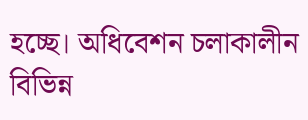হচ্ছে। অধিবেশন চলাকালীন বিভিন্ন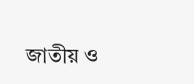জাতীয় ও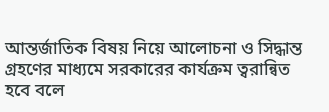আন্তর্জাতিক বিষয় নিয়ে আলোচনা ও সিদ্ধান্ত গ্রহণের মাধ্যমে সরকারের কার্যক্রম ত্বরান্বিত হবে বলে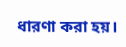ধারণা করা হয়।